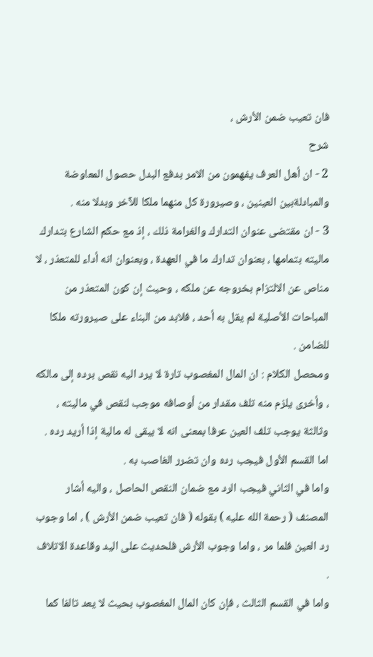فان تعيب ضمن الأرش ،
شرح
2 - ان أهل العرف يفهمون من الامر بدفع البدل حصول المعاوضة والمبادلةبين العينين ، وصيرورة كل منهما ملكا للآخر وبدلا منه .
3 - ان مقتضى عنوان التدارك والغرامة ذلك ، إذ مع حكم الشارع بتدارك ماليته بتمامها ، بعنوان تدارك ما في العهدة ، وبعنوان انه أداء للمتعذر ، لا مناص عن الالتزام بخروجه عن ملكه ، وحيث إن كون المتعذر من المباحات الأصلية لم يقل به أحد ، فلابد من البناء على صيرورته ملكا للضامن .
ومحصل الكلام : ان المال المغصوب تارة لا يرد اليه نقص برده إلى مالكه ، وأخرى يلزم منه تلف مقدار من أوصافه موجب لنقص في ماليته ، وثالثة يوجب تلف العين عرفا بمعنى انه لا يبقى له مالية إذا أريد رده .
اما القسم الأول فيجب رده وان تضرر الغاصب به .
واما في الثاني فيجب الرد مع ضمان النقص الحاصل ، واليه أشار المصنف ( رحمة الله عليه ) بقوله ( فان تعيب ضمن الأرش ) ، اما وجوب رد العين فلما مر ، واما وجوب الأرش فلحديث على اليد وقاعدة الاتلاف .
واما في القسم الثالث ، فإن كان المال المغصوب بحيث لا يعد تالفا كما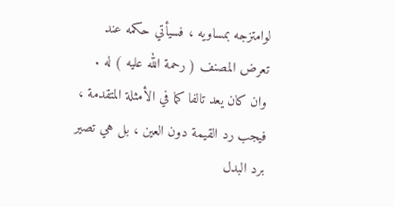لوامتزجه بمساويه ، فسيأتي حكمه عند تعرض المصنف ( رحمة الله عليه ) له .
وان كان يعد تالفا كما في الأمثلة المتقدمة ، فيجب رد القيمة دون العين ، بل هي تصير برد البدل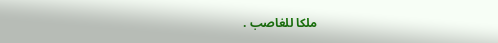ملكا للغاصب .